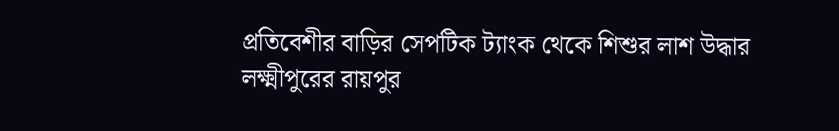প্রতিবেশীর বাড়ির সেপটিক ট্যাংক থেকে শিশুর লাশ উদ্ধার
লক্ষ্মীপুরের রায়পুর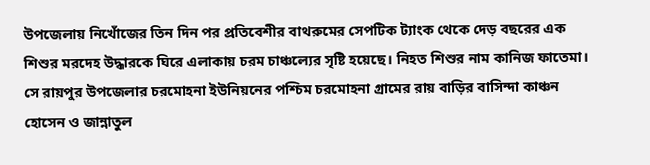উপজেলায় নিখোঁজের তিন দিন পর প্রতিবেশীর বাথরুমের সেপটিক ট্যাংক থেকে দেড় বছরের এক শিশুর মরদেহ উদ্ধারকে ঘিরে এলাকায় চরম চাঞ্চল্যের সৃষ্টি হয়েছে। নিহত শিশুর নাম কানিজ ফাতেমা। সে রায়পুর উপজেলার চরমোহনা ইউনিয়নের পশ্চিম চরমোহনা গ্রামের রায় বাড়ির বাসিন্দা কাঞ্চন হোসেন ও জান্নাতুল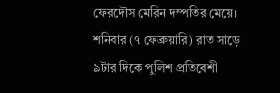ফেরদৌস মেরিন দম্পতির মেয়ে। শনিবার (৭ ফেব্রুয়ারি) রাত সাড়ে ৯টার দিকে পুলিশ প্রতিবেশী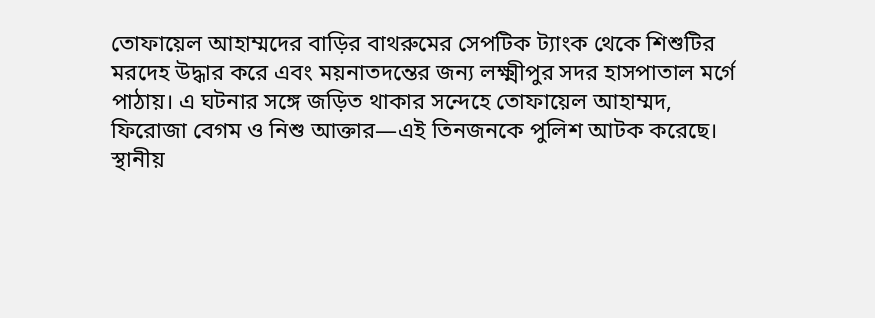তোফায়েল আহাম্মদের বাড়ির বাথরুমের সেপটিক ট্যাংক থেকে শিশুটির মরদেহ উদ্ধার করে এবং ময়নাতদন্তের জন্য লক্ষ্মীপুর সদর হাসপাতাল মর্গে পাঠায়। এ ঘটনার সঙ্গে জড়িত থাকার সন্দেহে তোফায়েল আহাম্মদ, ফিরোজা বেগম ও নিশু আক্তার—এই তিনজনকে পুলিশ আটক করেছে।
স্থানীয়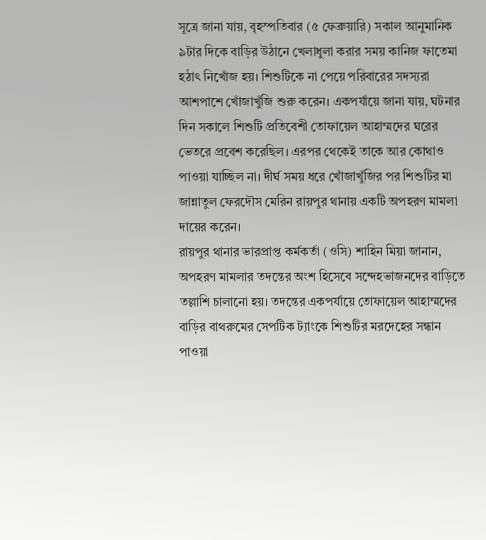সূত্রে জানা যায়, বৃহস্পতিবার (৫ ফেব্রুয়ারি) সকাল আনুমানিক ৯টার দিকে বাড়ির উঠানে খেলাধুলা করার সময় কানিজ ফাতেমা হঠাৎ নিখোঁজ হয়। শিশুটিকে না পেয়ে পরিবারের সদস্যরা আশপাশে খোঁজাখুঁজি শুরু করেন। একপর্যায়ে জানা যায়, ঘটনার দিন সকালে শিশুটি প্রতিবেশী তোফায়েল আহাম্মদের ঘরের ভেতরে প্রবেশ করেছিল। এরপর থেকেই তাকে আর কোথাও পাওয়া যাচ্ছিল না। দীর্ঘ সময় ধরে খোঁজাখুঁজির পর শিশুটির মা জান্নাতুল ফেরদৌস মেরিন রায়পুর থানায় একটি অপহরণ মামলা দায়ের করেন।
রায়পুর থানার ভারপ্রাপ্ত কর্মকর্তা (ওসি) শাহিন মিয়া জানান, অপহরণ মামলার তদন্তের অংশ হিসেবে সন্দেহভাজনদের বাড়িতে তল্লাশি চালানো হয়। তদন্তের একপর্যায়ে তোফায়েল আহাম্মদের বাড়ির বাথরুমের সেপটিক ট্যাংকে শিশুটির মরদেহের সন্ধান পাওয়া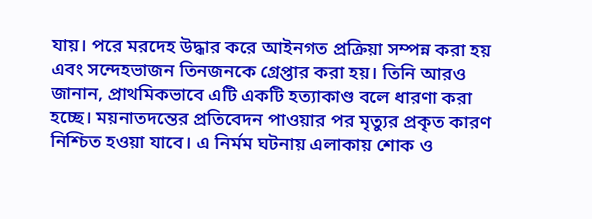যায়। পরে মরদেহ উদ্ধার করে আইনগত প্রক্রিয়া সম্পন্ন করা হয় এবং সন্দেহভাজন তিনজনকে গ্রেপ্তার করা হয়। তিনি আরও জানান, প্রাথমিকভাবে এটি একটি হত্যাকাণ্ড বলে ধারণা করা হচ্ছে। ময়নাতদন্তের প্রতিবেদন পাওয়ার পর মৃত্যুর প্রকৃত কারণ নিশ্চিত হওয়া যাবে। এ নির্মম ঘটনায় এলাকায় শোক ও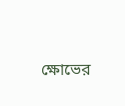ক্ষোভের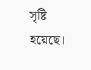সৃষ্টি হয়েছে।